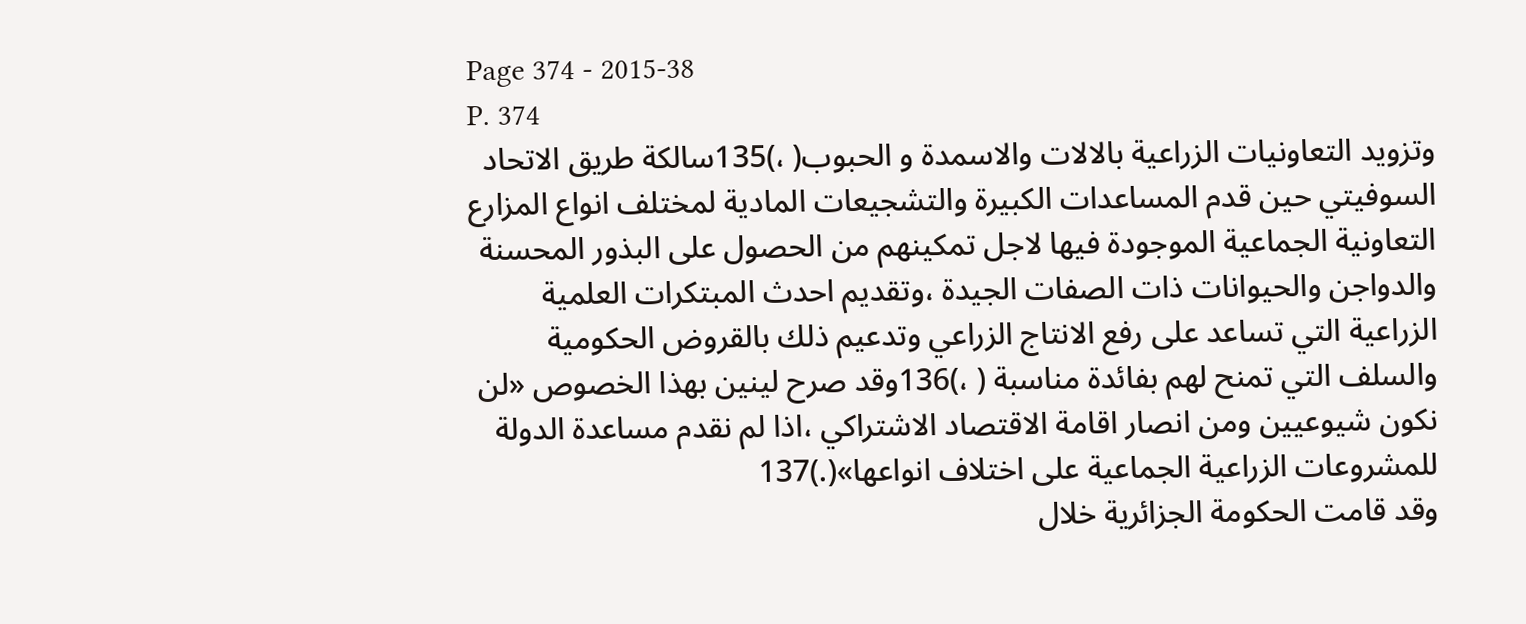Page 374 - 2015-38
P. 374
وتزويد التعاونيات الزراعية بالالات والاسمدة و الحبوب( ،)135سالكة طريق الاتحاد
السوفيتي حين قدم المساعدات الكبيرة والتشجيعات المادية لمختلف انواع المزارع
التعاونية الجماعية الموجودة فيها لاجل تمكينهم من الحصول على البذور المحسنة
والدواجن والحيوانات ذات الصفات الجيدة ،وتقديم احدث المبتكرات العلمية
الزراعية التي تساعد على رفع الانتاج الزراعي وتدعيم ذلك بالقروض الحكومية
والسلف التي تمنح لهم بفائدة مناسبة ( ،)136وقد صرح لينين بهذا الخصوص «لن
نكون شيوعيين ومن انصار اقامة الاقتصاد الاشتراكي ،اذا لم نقدم مساعدة الدولة
للمشروعات الزراعية الجماعية على اختلاف انواعها»(.)137
وقد قامت الحكومة الجزائرية خلال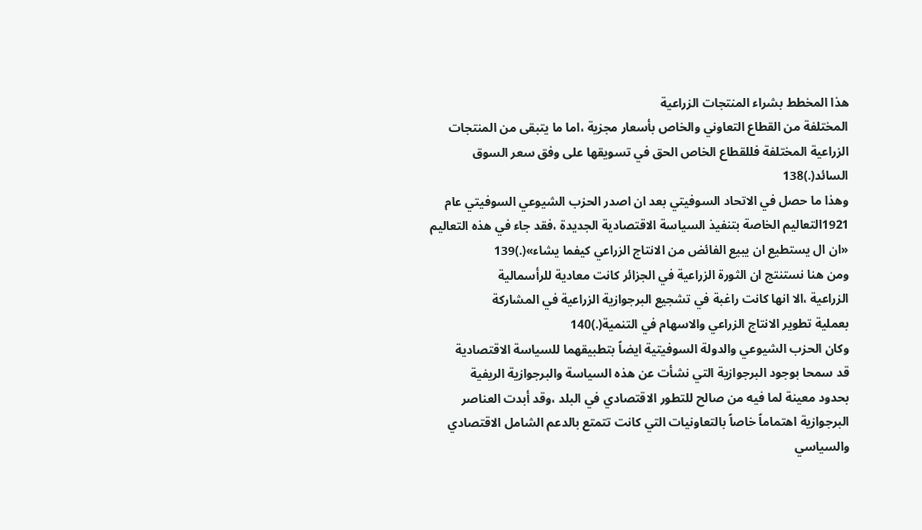هذا المخطط بشراء المنتجات الزراعية
المختلفة من القطاع التعاوني والخاص بأسعار مجزية ،اما ما يتبقى من المنتجات
الزراعية المختلفة فللقطاع الخاص الحق في تسويقها على وفق سعر السوق السائد(.)138
وهذا ما حصل في الاتحاد السوفيتي بعد ان اصدر الحزب الشيوعي السوفيتي عام
1921التعاليم الخاصة بتنفيذ السياسة الاقتصادية الجديدة ،فقد جاء في هذه التعاليم
«ان ال يستطيع ان يبيع الفائض من الانتاج الزراعي كيفما يشاء»(.)139
ومن هنا نستنتج ان الثورة الزراعية في الجزائر كانت معادية للرأسمالية
الزراعية ،الا انها كانت راغبة في تشجيع البرجوازية الزراعية في المشاركة
بعملية تطوير الانتاج الزراعي والاسهام في التنمية(.)140
وكان الحزب الشيوعي والدولة السوفيتية ايضاً بتطبيقهما للسياسة الاقتصادية
قد سمحا بوجود البرجوازية التي نشأت عن هذه السياسة والبرجوازية الريفية
بحدود معينة لما فيه من صالح للتطور الاقتصادي في البلد ،وقد أبدت العناصر
البرجوازية اهتماماً خاصاً بالتعاونيات التي كانت تتمتع بالدعم الشامل الاقتصادي
والسياسي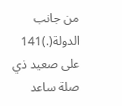من جانب الدولة(.)141
على صعيد ذي صلة ساعد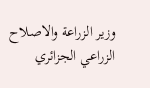وزير الزراعة والاصلاح الزراعي الجزائري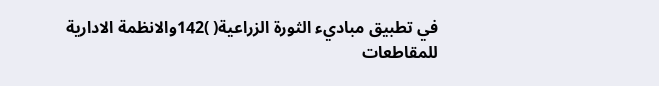في تطبيق مباديء الثورة الزراعية( )142والانظمة الادارية للمقاطعات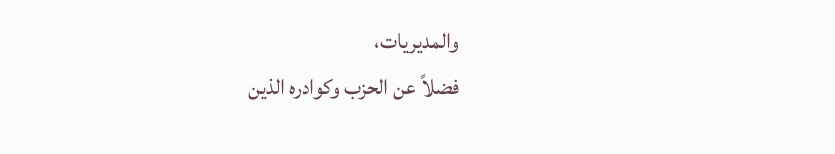والمديريات،
فضلاً عن الحزب وكوادره الذين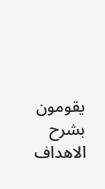يقومون بشرح الاهداف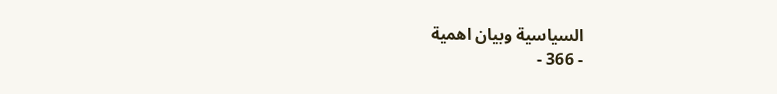السياسية وبيان اهمية
- 366 -